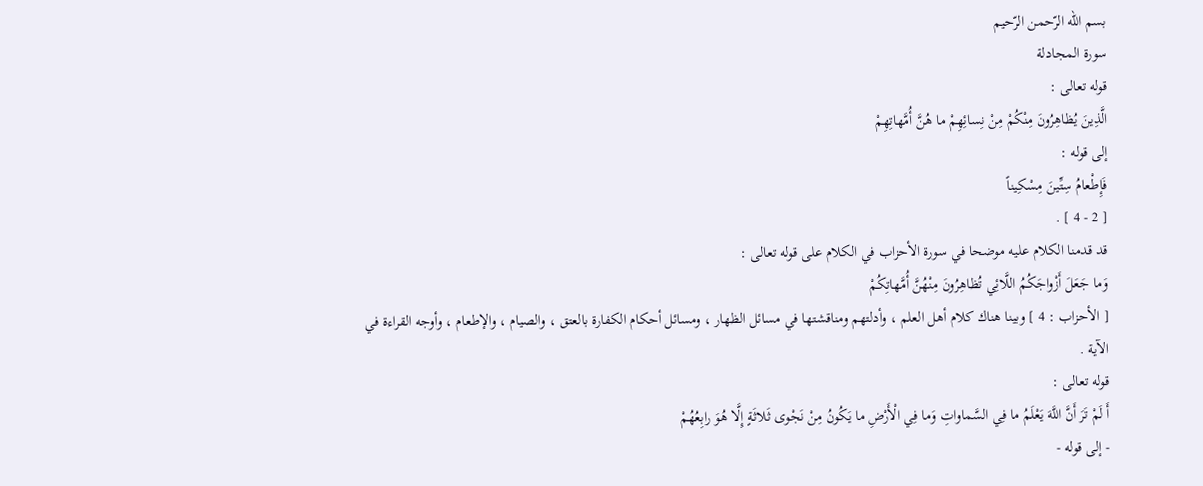بسم اللّه الرّحمن الرّحيم
سورة المجادلة
قوله تعالى :
الَّذِينَ يُظاهِرُونَ مِنْكُمْ مِنْ نِسائِهِمْ ما هُنَّ أُمَّهاتِهِمْ
إلى قوله :
فَإِطْعامُ سِتِّينَ مِسْكِيناً
[ 2 - 4 ] .
قد قدمنا الكلام عليه موضحا في سورة الأحزاب في الكلام على قوله تعالى :
وَما جَعَلَ أَزْواجَكُمُ اللَّائِي تُظاهِرُونَ مِنْهُنَّ أُمَّهاتِكُمْ
[ الأحزاب : 4 ] وبينا هناك كلام أهل العلم ، وأدلتهم ومناقشتها في مسائل الظهار ، ومسائل أحكام الكفارة بالعتق ، والصيام ، والإطعام ، وأوجه القراءة في الآية .
قوله تعالى :
أَ لَمْ تَرَ أَنَّ اللَّهَ يَعْلَمُ ما فِي السَّماواتِ وَما فِي الْأَرْضِ ما يَكُونُ مِنْ نَجْوى ثَلاثَةٍ إِلَّا هُوَ رابِعُهُمْ
- إلى قوله -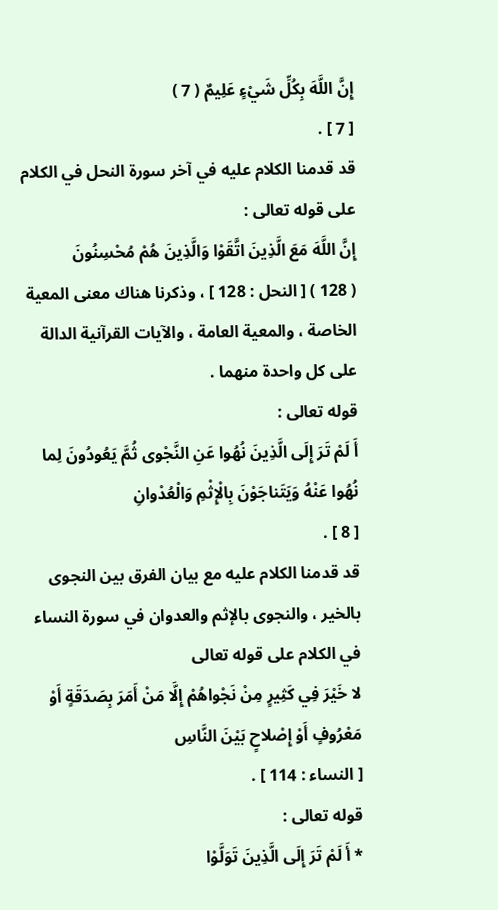إِنَّ اللَّهَ بِكُلِّ شَيْءٍ عَلِيمٌ ( 7 )
[ 7 ] .
قد قدمنا الكلام عليه في آخر سورة النحل في الكلام على قوله تعالى :
إِنَّ اللَّهَ مَعَ الَّذِينَ اتَّقَوْا وَالَّذِينَ هُمْ مُحْسِنُونَ
( 128 ) [ النحل : 128 ] ، وذكرنا هناك معنى المعية الخاصة ، والمعية العامة ، والآيات القرآنية الدالة على كل واحدة منهما .
قوله تعالى :
أَ لَمْ تَرَ إِلَى الَّذِينَ نُهُوا عَنِ النَّجْوى ثُمَّ يَعُودُونَ لِما نُهُوا عَنْهُ وَيَتَناجَوْنَ بِالْإِثْمِ وَالْعُدْوانِ
[ 8 ] .
قد قدمنا الكلام عليه مع بيان الفرق بين النجوى بالخير ، والنجوى بالإثم والعدوان في سورة النساء في الكلام على قوله تعالى
لا خَيْرَ فِي كَثِيرٍ مِنْ نَجْواهُمْ إِلَّا مَنْ أَمَرَ بِصَدَقَةٍ أَوْ مَعْرُوفٍ أَوْ إِصْلاحٍ بَيْنَ النَّاسِ
[ النساء : 114 ] .
قوله تعالى :
* أَ لَمْ تَرَ إِلَى الَّذِينَ تَوَلَّوْا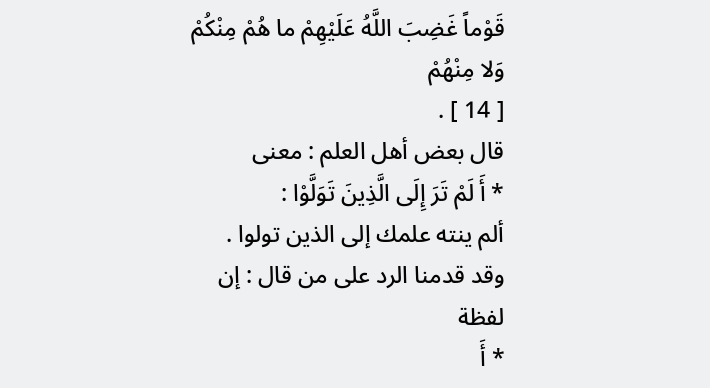قَوْماً غَضِبَ اللَّهُ عَلَيْهِمْ ما هُمْ مِنْكُمْ وَلا مِنْهُمْ
[ 14 ] .
قال بعض أهل العلم : معنى
* أَ لَمْ تَرَ إِلَى الَّذِينَ تَوَلَّوْا :
ألم ينته علمك إلى الذين تولوا .
وقد قدمنا الرد على من قال : إن لفظة
* أَ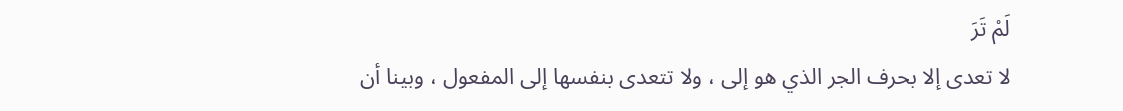لَمْ تَرَ
لا تعدى إلا بحرف الجر الذي هو إلى ، ولا تتعدى بنفسها إلى المفعول ، وبينا أن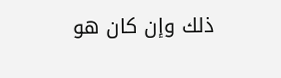ذلك وإن كان هو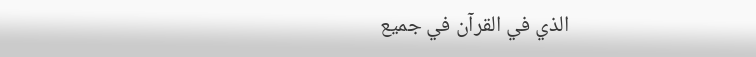الذي في القرآن في جميع